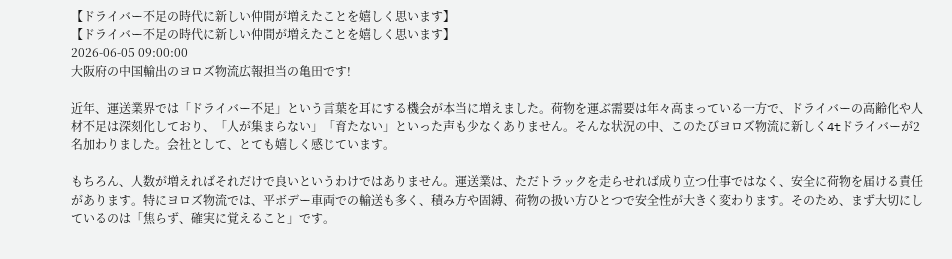【ドライバー不足の時代に新しい仲間が増えたことを嬉しく思います】
【ドライバー不足の時代に新しい仲間が増えたことを嬉しく思います】
2026-06-05 09:00:00
大阪府の中国輸出のヨロズ物流広報担当の亀田です!

近年、運送業界では「ドライバー不足」という言葉を耳にする機会が本当に増えました。荷物を運ぶ需要は年々高まっている一方で、ドライバーの高齢化や人材不足は深刻化しており、「人が集まらない」「育たない」といった声も少なくありません。そんな状況の中、このたびヨロズ物流に新しく4tドライバーが2名加わりました。会社として、とても嬉しく感じています。

もちろん、人数が増えればそれだけで良いというわけではありません。運送業は、ただトラックを走らせれば成り立つ仕事ではなく、安全に荷物を届ける責任があります。特にヨロズ物流では、平ボデー車両での輸送も多く、積み方や固縛、荷物の扱い方ひとつで安全性が大きく変わります。そのため、まず大切にしているのは「焦らず、確実に覚えること」です。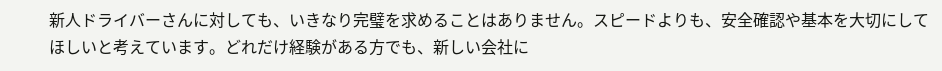新人ドライバーさんに対しても、いきなり完璧を求めることはありません。スピードよりも、安全確認や基本を大切にしてほしいと考えています。どれだけ経験がある方でも、新しい会社に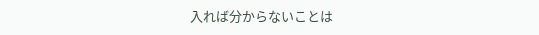入れば分からないことは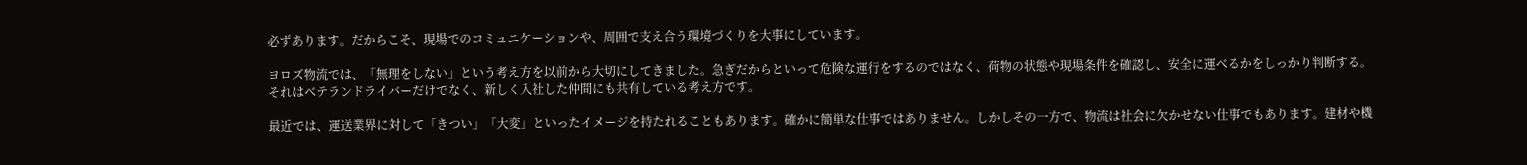必ずあります。だからこそ、現場でのコミュニケーションや、周囲で支え合う環境づくりを大事にしています。

ヨロズ物流では、「無理をしない」という考え方を以前から大切にしてきました。急ぎだからといって危険な運行をするのではなく、荷物の状態や現場条件を確認し、安全に運べるかをしっかり判断する。それはベテランドライバーだけでなく、新しく入社した仲間にも共有している考え方です。

最近では、運送業界に対して「きつい」「大変」といったイメージを持たれることもあります。確かに簡単な仕事ではありません。しかしその一方で、物流は社会に欠かせない仕事でもあります。建材や機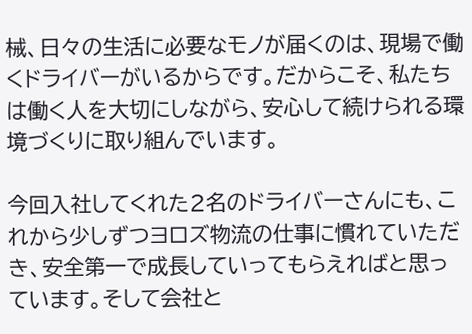械、日々の生活に必要なモノが届くのは、現場で働くドライバーがいるからです。だからこそ、私たちは働く人を大切にしながら、安心して続けられる環境づくりに取り組んでいます。

今回入社してくれた2名のドライバーさんにも、これから少しずつヨロズ物流の仕事に慣れていただき、安全第一で成長していってもらえればと思っています。そして会社と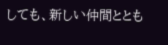しても、新しい仲間ととも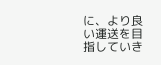に、より良い運送を目指していき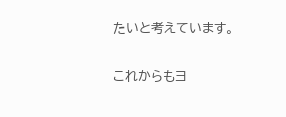たいと考えています。

これからもヨ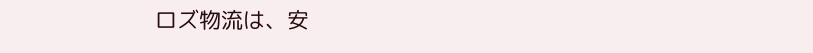ロズ物流は、安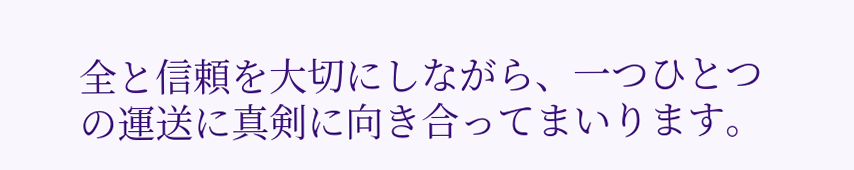全と信頼を大切にしながら、一つひとつの運送に真剣に向き合ってまいります。